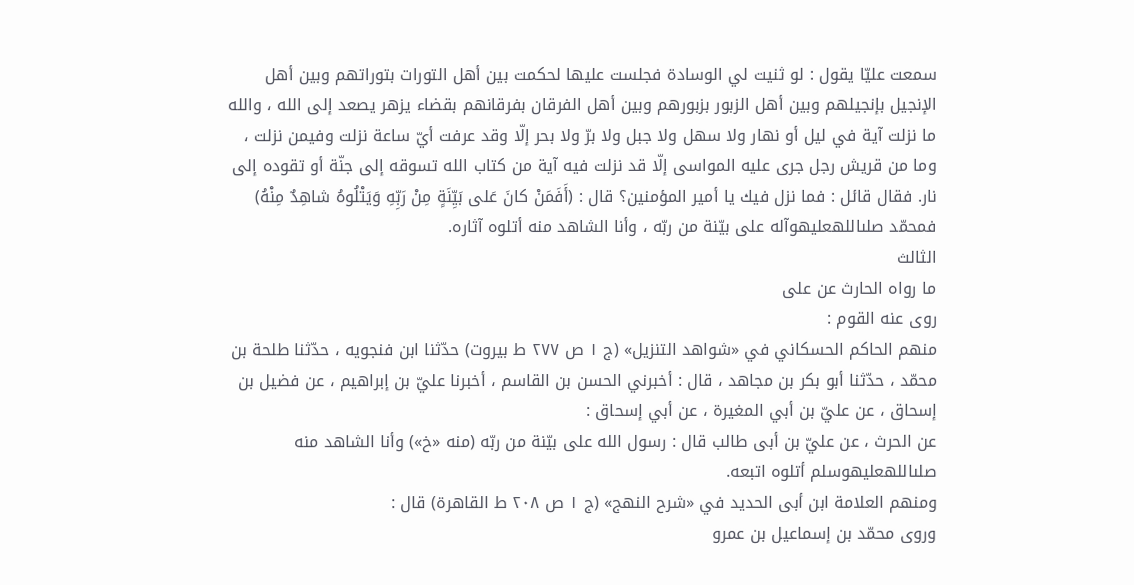سمعت عليّا يقول : لو ثنيت لي الوسادة فجلست عليها لحكمت بين أهل التورات بتوراتهم وبين أهل الإنجيل بإنجيلهم وبين أهل الزبور بزبورهم وبين أهل الفرقان بفرقانهم بقضاء يزهر يصعد إلى الله ، والله ما نزلت آية في ليل أو نهار ولا سهل ولا جبل ولا برّ ولا بحر إلّا وقد عرفت أيّ ساعة نزلت وفيمن نزلت ، وما من قريش رجل جرى عليه المواسى إلّا قد نزلت فيه آية من كتاب الله تسوقه إلى جنّة أو تقوده إلى نار. فقال قائل : فما نزل فيك يا أمير المؤمنين؟ قال : (أَفَمَنْ كانَ عَلى بَيِّنَةٍ مِنْ رَبِّهِ وَيَتْلُوهُ شاهِدٌ مِنْهُ) فمحمّد صلىاللهعليهوآله على بيّنة من ربّه ، وأنا الشاهد منه أتلوه آثاره.
الثالث
ما رواه الحارث عن على
روى عنه القوم :
منهم الحاكم الحسكاني في «شواهد التنزيل» (ج ١ ص ٢٧٧ ط بيروت) حدّثنا ابن فنجويه ، حدّثنا طلحة بن محمّد ، حدّثنا أبو بكر بن مجاهد ، قال : أخبرني الحسن بن القاسم ، أخبرنا عليّ بن إبراهيم ، عن فضيل بن إسحاق ، عن عليّ بن أبي المغيرة ، عن أبي إسحاق :
عن الحرث ، عن عليّ بن أبى طالب قال : رسول الله على بيّنة من ربّه (منه «خ») وأنا الشاهد منه صلىاللهعليهوسلم أتلوه اتبعه.
ومنهم العلامة ابن أبى الحديد في «شرح النهج» (ج ١ ص ٢٠٨ ط القاهرة) قال :
وروى محمّد بن إسماعيل بن عمرو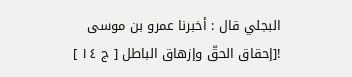البجلي قال : أخبرنا عمرو بن موسى
![إحقاق الحقّ وإزهاق الباطل [ ج ١٤ ]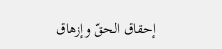إحقاق الحقّ وإزهاق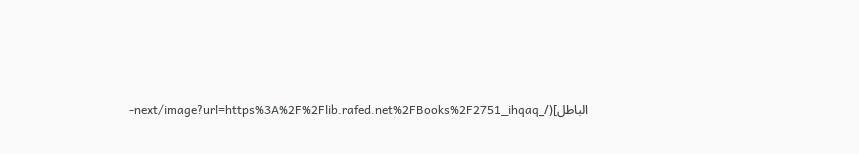الباطل](/_next/image?url=https%3A%2F%2Flib.rafed.net%2FBooks%2F2751_ihqaq-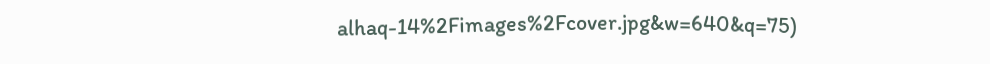alhaq-14%2Fimages%2Fcover.jpg&w=640&q=75)